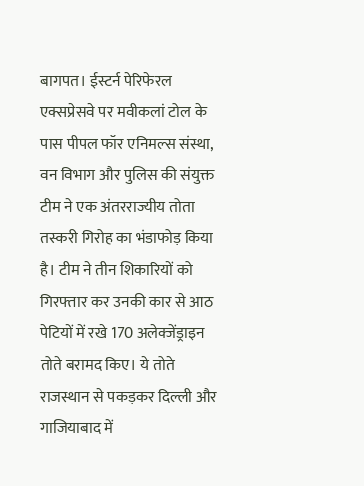बागपत। ईस्टर्न पेरिफेरल एक्सप्रेसवे पर मवीकलां टोल के पास पीपल फॉर एनिमल्स संस्था, वन विभाग और पुलिस की संयुक्त टीम ने एक अंतरराज्यीय तोता तस्करी गिरोह का भंडाफोड़ किया है। टीम ने तीन शिकारियों को गिरफ्तार कर उनकी कार से आठ पेटियों में रखे 170 अलेक्जेंड्राइन तोते बरामद किए। ये तोते राजस्थान से पकड़कर दिल्ली और गाजियाबाद में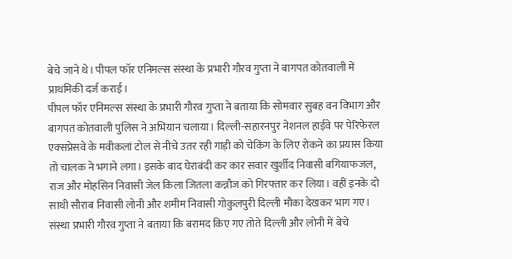बेचे जाने थे। पीपल फॉर एनिमल्स संस्था के प्रभारी गौरव गुप्ता ने बागपत कोतवाली में प्राथमिकी दर्ज कराई।
पीपल फॉर एनिमल्स संस्था के प्रभारी गौरव गुप्ता ने बताया कि सोमवार सुबह वन विभाग और बागपत कोतवाली पुलिस ने अभियान चलाया। दिल्ली-सहारनपुर नेशनल हाईवे पर पेरिफेरल एक्सप्रेसवे के मवीकलां टोल से नीचे उतर रही गाड़ी को चेकिंग के लिए रोकने का प्रयास किया तो चालक ने भगाने लगा। इसके बाद घेराबंदी कर कार सवार खुर्शीद निवासी बगियाफजल, राज और मोहसिन निवासी जेल किला जितला कन्नौज को गिरफ्तार कर लिया। वहीं इनके दो साथी सौराब निवासी लोनी और शमीम निवासी गोकुलपुरी दिल्ली मौका देखकर भाग गए। संस्था प्रभारी गौरव गुप्ता ने बताया कि बरामद किए गए तोते दिल्ली और लोनी में बेचे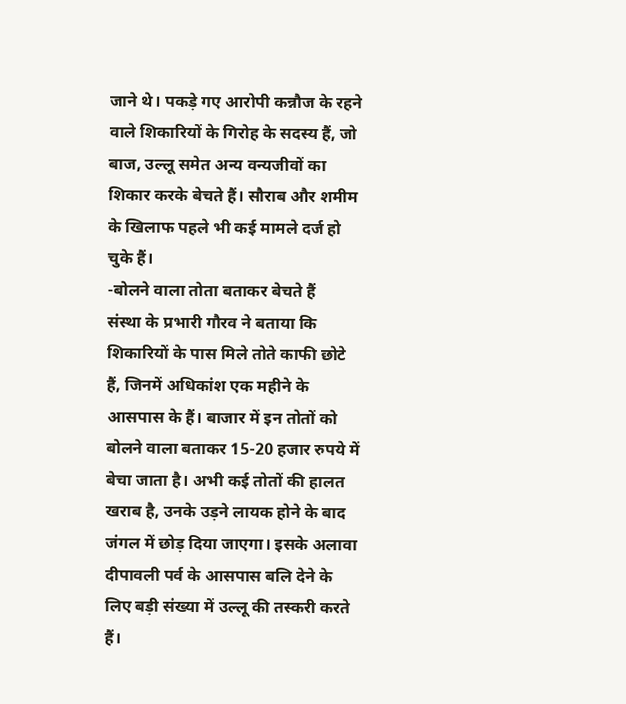जाने थे। पकड़े गए आरोपी कन्नौज के रहने वाले शिकारियों के गिरोह के सदस्य हैं, जो बाज, उल्लू समेत अन्य वन्यजीवों का शिकार करके बेचते हैं। सौराब और शमीम के खिलाफ पहले भी कई मामले दर्ज हो चुके हैं।
-बोलने वाला तोता बताकर बेचते हैं
संस्था के प्रभारी गौरव ने बताया कि शिकारियों के पास मिले तोते काफी छोटे हैं, जिनमें अधिकांश एक महीने के आसपास के हैं। बाजार में इन तोतों को बोलने वाला बताकर 15-20 हजार रुपये में बेचा जाता है। अभी कई तोतों की हालत खराब है, उनके उड़ने लायक होने के बाद जंगल में छोड़ दिया जाएगा। इसके अलावा दीपावली पर्व के आसपास बलि देने के लिए बड़ी संख्या में उल्लू की तस्करी करते हैं।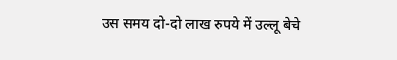उस समय दो-दो लाख रुपये में उल्लू बेचे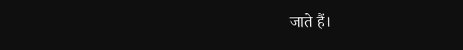जाते हैं।